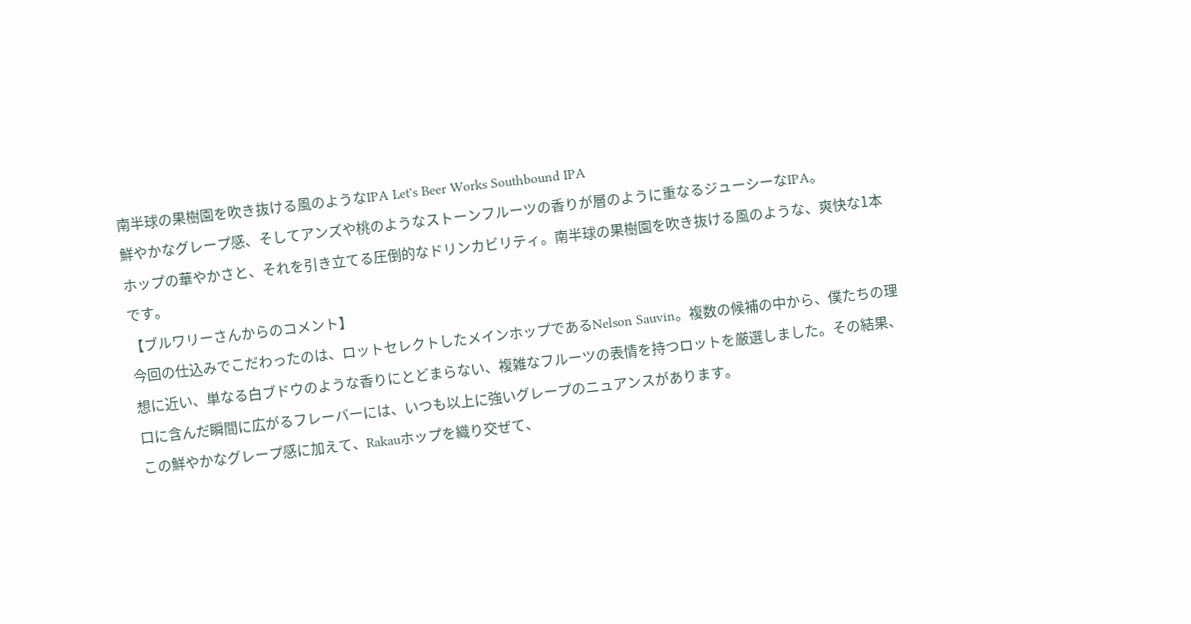南半球の果樹園を吹き抜ける風のようなIPA Let's Beer Works Southbound IPA
鮮やかなグレープ感、そしてアンズや桃のようなストーンフルーツの香りが層のように重なるジューシーなIPA。
ホップの華やかさと、それを引き立てる圧倒的なドリンカビリティ。南半球の果樹園を吹き抜ける風のような、爽快な1本です。
【ブルワリーさんからのコメント】
今回の仕込みでこだわったのは、ロットセレクトしたメインホップであるNelson Sauvin。複数の候補の中から、僕たちの理想に近い、単なる白ブドウのような香りにとどまらない、複雑なフルーツの表情を持つロットを厳選しました。その結果、口に含んだ瞬間に広がるフレーバーには、いつも以上に強いグレープのニュアンスがあります。
この鮮やかなグレープ感に加えて、Rakauホップを織り交ぜて、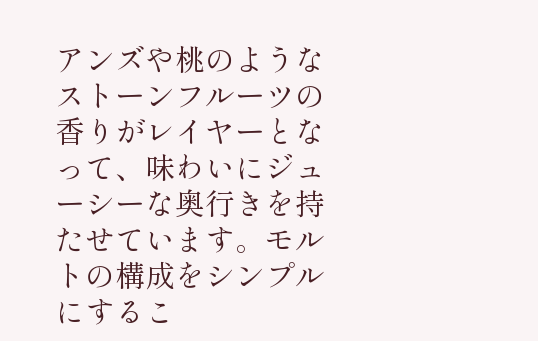アンズや桃のようなストーンフルーツの香りがレイヤーとなって、味わいにジューシーな奥行きを持たせています。モルトの構成をシンプルにするこ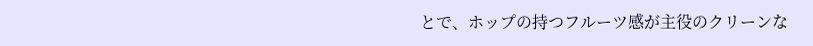とで、ホップの持つフルーツ感が主役のクリーンな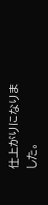仕上がりになりました。